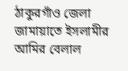ঠাকুরগাঁও জেলা জামায়াতে ইসলামীর আমির বেলাল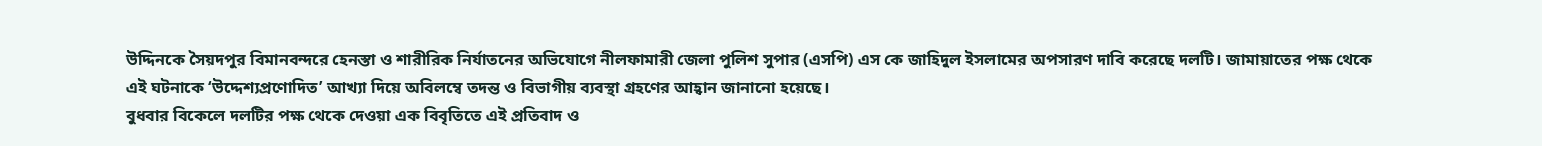উদ্দিনকে সৈয়দপুর বিমানবন্দরে হেনস্তা ও শারীরিক নির্যাতনের অভিযোগে নীলফামারী জেলা পুলিশ সুপার (এসপি) এস কে জাহিদুল ইসলামের অপসারণ দাবি করেছে দলটি। জামায়াতের পক্ষ থেকে এই ঘটনাকে ‘উদ্দেশ্যপ্রণোদিত’ আখ্যা দিয়ে অবিলম্বে তদন্ত ও বিভাগীয় ব্যবস্থা গ্রহণের আহ্বান জানানো হয়েছে।
বুধবার বিকেলে দলটির পক্ষ থেকে দেওয়া এক বিবৃতিতে এই প্রতিবাদ ও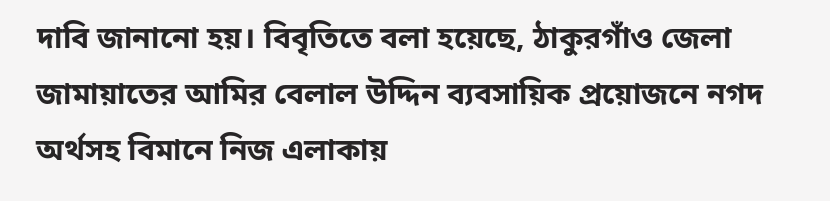দাবি জানানো হয়। বিবৃতিতে বলা হয়েছে, ঠাকুরগাঁও জেলা জামায়াতের আমির বেলাল উদ্দিন ব্যবসায়িক প্রয়োজনে নগদ অর্থসহ বিমানে নিজ এলাকায়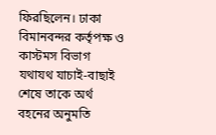ফিরছিলেন। ঢাকা বিমানবন্দর কর্তৃপক্ষ ও কাস্টমস বিভাগ যথাযথ যাচাই-বাছাই শেষে তাকে অর্থ বহনের অনুমতি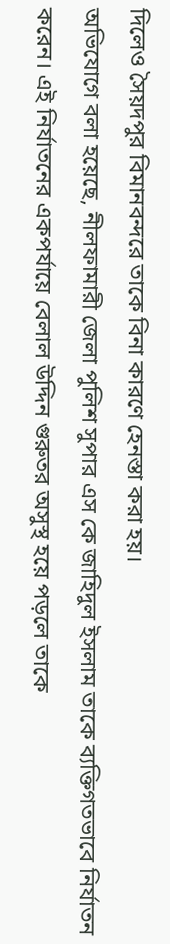দিলেও সৈয়দপুর বিমানবন্দরে তাকে বিনা কারণে হেনস্তা করা হয়।
অভিযোগে বলা হয়েছে, নীলফামারী জেলা পুলিশ সুপার এস কে জাহিদুল ইসলাম তাকে ব্যক্তিগতভাবে নির্যাতন করেন। এই নির্যাতনের একপর্যায়ে বেলাল উদ্দিন গুরুতর অসুস্থ হয়ে পড়লে তাকে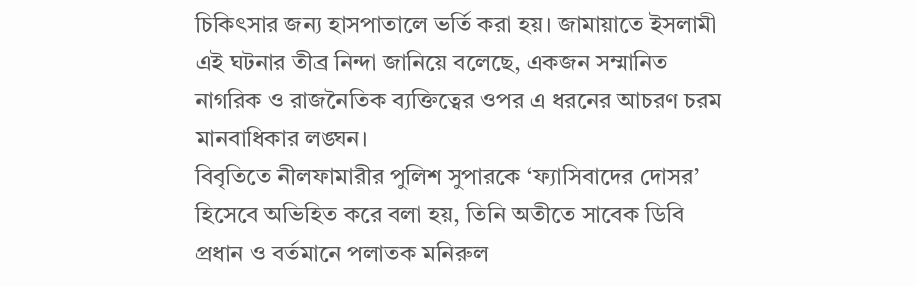চিকিৎসার জন্য হাসপাতালে ভর্তি করা হয়। জামায়াতে ইসলামী এই ঘটনার তীব্র নিন্দা জানিয়ে বলেছে, একজন সম্মানিত নাগরিক ও রাজনৈতিক ব্যক্তিত্বের ওপর এ ধরনের আচরণ চরম মানবাধিকার লঙ্ঘন।
বিবৃতিতে নীলফামারীর পুলিশ সুপারকে ‘ফ্যাসিবাদের দোসর’ হিসেবে অভিহিত করে বলা হয়, তিনি অতীতে সাবেক ডিবি প্রধান ও বর্তমানে পলাতক মনিরুল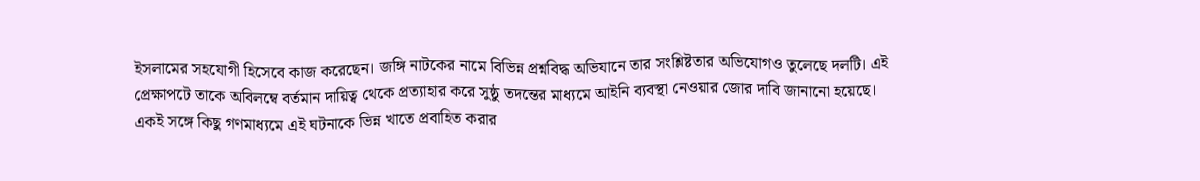ইসলামের সহযোগী হিসেবে কাজ করেছেন। জঙ্গি নাটকের নামে বিভিন্ন প্রশ্নবিদ্ধ অভিযানে তার সংশ্লিষ্টতার অভিযোগও তুলেছে দলটি। এই প্রেক্ষাপটে তাকে অবিলম্বে বর্তমান দায়িত্ব থেকে প্রত্যাহার করে সুষ্ঠু তদন্তের মাধ্যমে আইনি ব্যবস্থা নেওয়ার জোর দাবি জানানো হয়েছে।
একই সঙ্গে কিছু গণমাধ্যমে এই ঘটনাকে ভিন্ন খাতে প্রবাহিত করার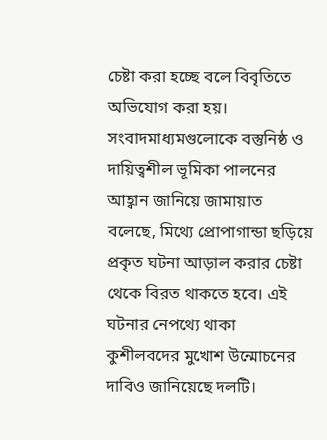চেষ্টা করা হচ্ছে বলে বিবৃতিতে অভিযোগ করা হয়। সংবাদমাধ্যমগুলোকে বস্তুনিষ্ঠ ও দায়িত্বশীল ভূমিকা পালনের আহ্বান জানিয়ে জামায়াত বলেছে, মিথ্যে প্রোপাগান্ডা ছড়িয়ে প্রকৃত ঘটনা আড়াল করার চেষ্টা থেকে বিরত থাকতে হবে। এই ঘটনার নেপথ্যে থাকা কুশীলবদের মুখোশ উন্মোচনের দাবিও জানিয়েছে দলটি।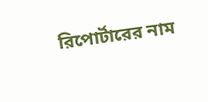রিপোর্টারের নাম